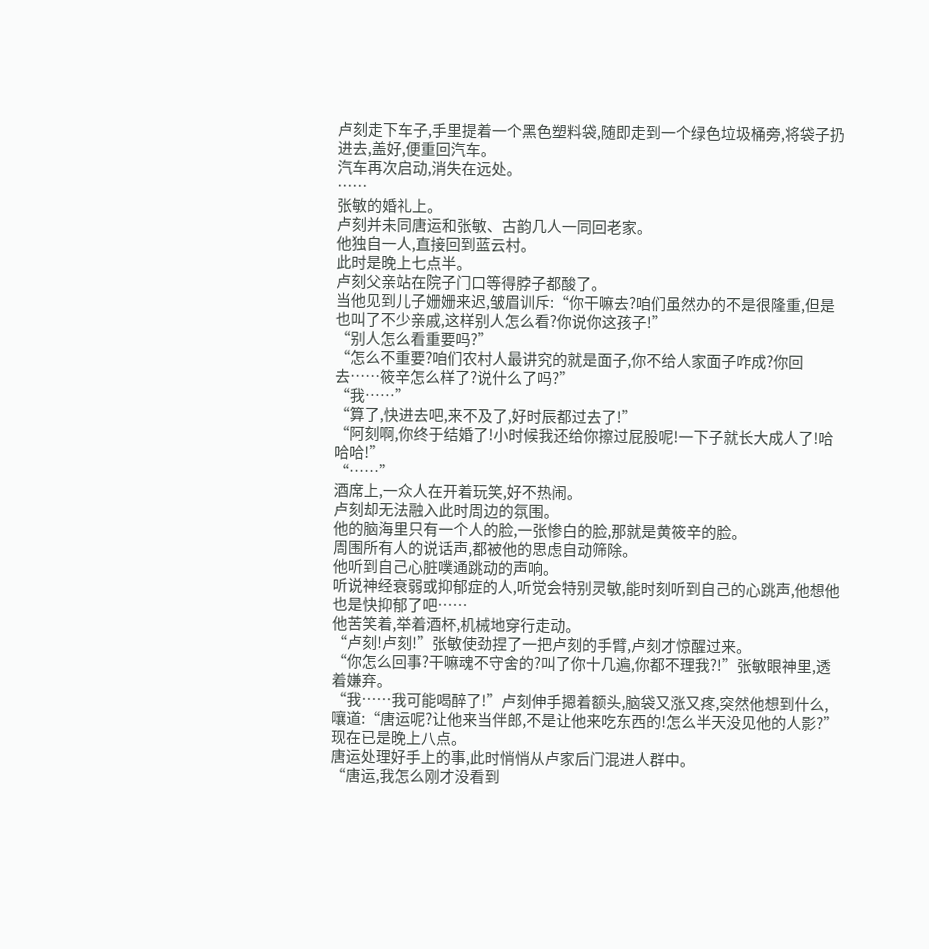卢刻走下车子,手里提着一个黑色塑料袋,随即走到一个绿色垃圾桶旁,将袋子扔进去,盖好,便重回汽车。
汽车再次启动,消失在远处。
……
张敏的婚礼上。
卢刻并未同唐运和张敏、古韵几人一同回老家。
他独自一人,直接回到蓝云村。
此时是晚上七点半。
卢刻父亲站在院子门口等得脖子都酸了。
当他见到儿子姗姗来迟,皱眉训斥:“你干嘛去?咱们虽然办的不是很隆重,但是也叫了不少亲戚,这样别人怎么看?你说你这孩子!”
“别人怎么看重要吗?”
“怎么不重要?咱们农村人最讲究的就是面子,你不给人家面子咋成?你回去……筱辛怎么样了?说什么了吗?”
“我……”
“算了,快进去吧,来不及了,好时辰都过去了!”
“阿刻啊,你终于结婚了!小时候我还给你擦过屁股呢!一下子就长大成人了!哈哈哈!”
“……”
酒席上,一众人在开着玩笑,好不热闹。
卢刻却无法融入此时周边的氛围。
他的脑海里只有一个人的脸,一张惨白的脸,那就是黄筱辛的脸。
周围所有人的说话声,都被他的思虑自动筛除。
他听到自己心脏噗通跳动的声响。
听说神经衰弱或抑郁症的人,听觉会特别灵敏,能时刻听到自己的心跳声,他想他也是快抑郁了吧……
他苦笑着,举着酒杯,机械地穿行走动。
“卢刻!卢刻!”张敏使劲捏了一把卢刻的手臂,卢刻才惊醒过来。
“你怎么回事?干嘛魂不守舍的?叫了你十几遍,你都不理我?!”张敏眼神里,透着嫌弃。
“我……我可能喝醉了!”卢刻伸手摁着额头,脑袋又涨又疼,突然他想到什么,嚷道:“唐运呢?让他来当伴郎,不是让他来吃东西的!怎么半天没见他的人影?”
现在已是晚上八点。
唐运处理好手上的事,此时悄悄从卢家后门混进人群中。
“唐运,我怎么刚才没看到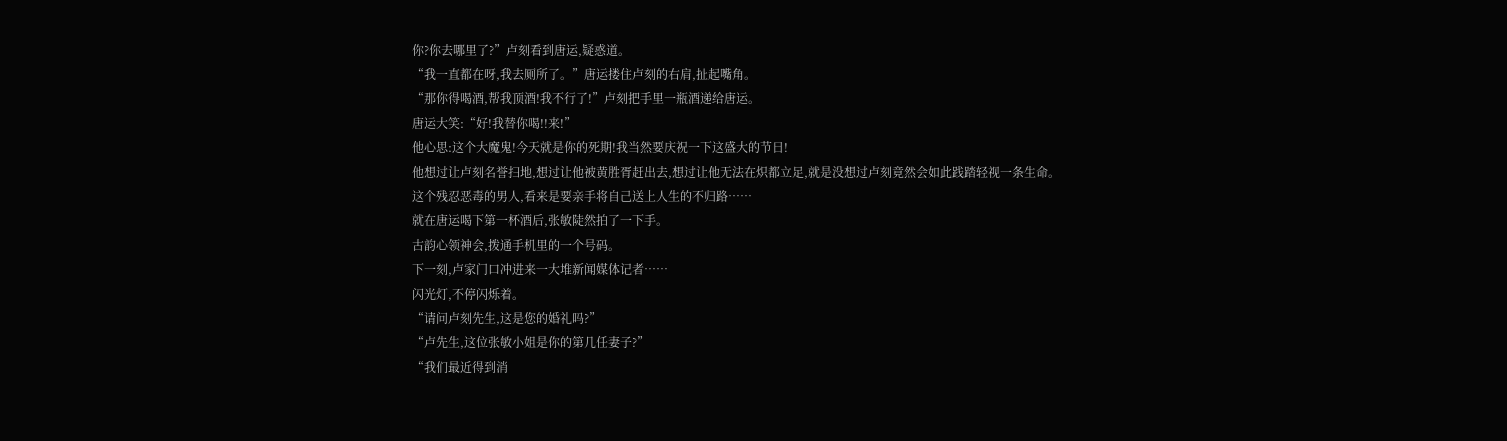你?你去哪里了?”卢刻看到唐运,疑惑道。
“我一直都在呀,我去厕所了。”唐运搂住卢刻的右肩,扯起嘴角。
“那你得喝酒,帮我顶酒!我不行了!”卢刻把手里一瓶酒递给唐运。
唐运大笑:“好!我替你喝!!来!”
他心思:这个大魔鬼!今天就是你的死期!我当然要庆祝一下这盛大的节日!
他想过让卢刻名誉扫地,想过让他被黄胜胥赶出去,想过让他无法在炽都立足,就是没想过卢刻竟然会如此践踏轻视一条生命。
这个残忍恶毒的男人,看来是要亲手将自己送上人生的不归路……
就在唐运喝下第一杯酒后,张敏陡然拍了一下手。
古韵心领神会,拨通手机里的一个号码。
下一刻,卢家门口冲进来一大堆新闻媒体记者……
闪光灯,不停闪烁着。
“请问卢刻先生,这是您的婚礼吗?”
“卢先生,这位张敏小姐是你的第几任妻子?”
“我们最近得到消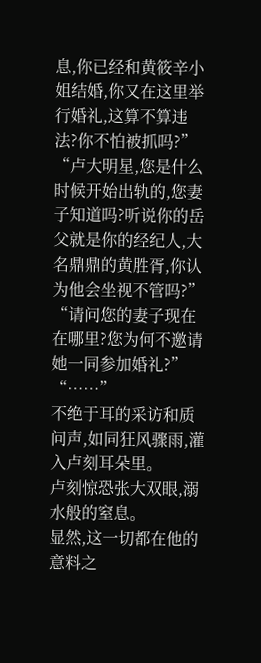息,你已经和黄筱辛小姐结婚,你又在这里举行婚礼,这算不算违法?你不怕被抓吗?”
“卢大明星,您是什么时候开始出轨的,您妻子知道吗?听说你的岳父就是你的经纪人,大名鼎鼎的黄胜胥,你认为他会坐视不管吗?”
“请问您的妻子现在在哪里?您为何不邀请她一同参加婚礼?”
“……”
不绝于耳的采访和质问声,如同狂风骤雨,灌入卢刻耳朵里。
卢刻惊恐张大双眼,溺水般的窒息。
显然,这一切都在他的意料之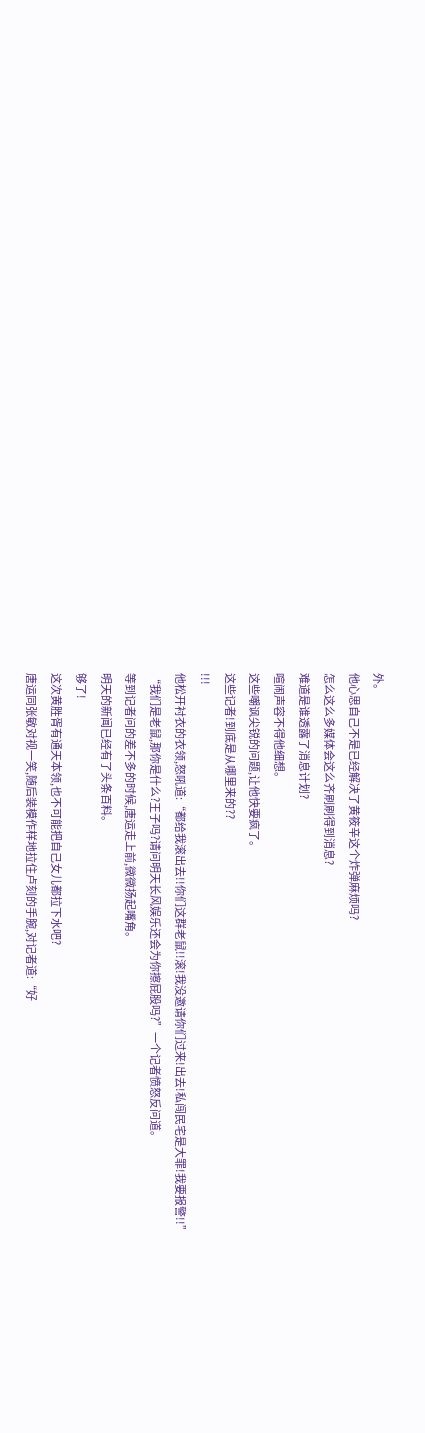外。
他心思自己不是已经解决了黄筱辛这个炸弹麻烦吗?
怎么这么多媒体会这么齐刷刷得到消息?
难道是谁透露了消息计划?
喧闹声容不得他细想。
这些嘲讽尖锐的问题,让他快要疯了。
这些记者!到底是从哪里来的??
!!!
他松开衬衣的衣领,怒吼道:“都给我滚出去!!你们这群老鼠!!滚!我没邀请你们过来!出去!私闯民宅是大罪!我要报警!!”
“我们是老鼠,那你是什么?王子吗?请问明天长风娱乐还会为你擦屁股吗?”一个记者愤怒反问道。
等到记者问的差不多的时候,唐运走上前,微微扬起嘴角。
明天的新闻已经有了头条百料。
够了!
这次黄胜胥有通天本领,也不可能把自己女儿都拉下水吧?
唐运同张敏对视一笑,随后装模作样地拉住卢刻的手腕,对记者道:“好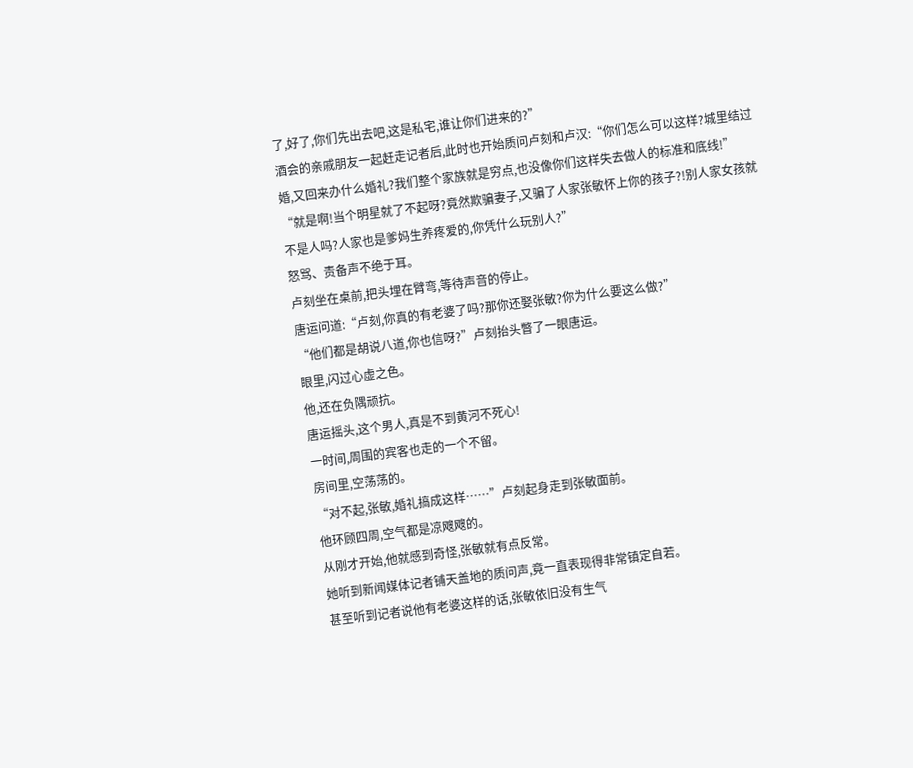了,好了,你们先出去吧,这是私宅,谁让你们进来的?”
酒会的亲戚朋友一起赶走记者后,此时也开始质问卢刻和卢汉:“你们怎么可以这样?城里结过婚,又回来办什么婚礼?我们整个家族就是穷点,也没像你们这样失去做人的标准和底线!”
“就是啊!当个明星就了不起呀?竟然欺骗妻子,又骗了人家张敏怀上你的孩子?!别人家女孩就不是人吗?人家也是爹妈生养疼爱的,你凭什么玩别人?”
怒骂、责备声不绝于耳。
卢刻坐在桌前,把头埋在臂弯,等待声音的停止。
唐运问道:“卢刻,你真的有老婆了吗?那你还娶张敏?你为什么要这么做?”
“他们都是胡说八道,你也信呀?”卢刻抬头瞥了一眼唐运。
眼里,闪过心虚之色。
他,还在负隅顽抗。
唐运摇头,这个男人,真是不到黄河不死心!
一时间,周围的宾客也走的一个不留。
房间里,空荡荡的。
“对不起,张敏,婚礼搞成这样……”卢刻起身走到张敏面前。
他环顾四周,空气都是凉飕飕的。
从刚才开始,他就感到奇怪,张敏就有点反常。
她听到新闻媒体记者铺天盖地的质问声,竟一直表现得非常镇定自若。
甚至听到记者说他有老婆这样的话,张敏依旧没有生气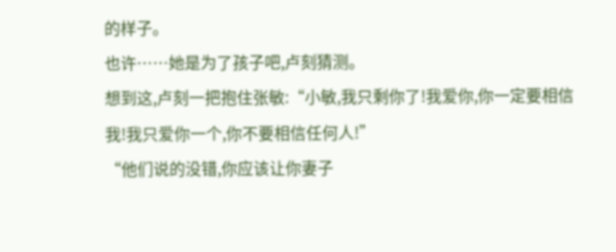的样子。
也许……她是为了孩子吧,卢刻猜测。
想到这,卢刻一把抱住张敏:“小敏,我只剩你了!我爱你,你一定要相信我!我只爱你一个,你不要相信任何人!”
“他们说的没错,你应该让你妻子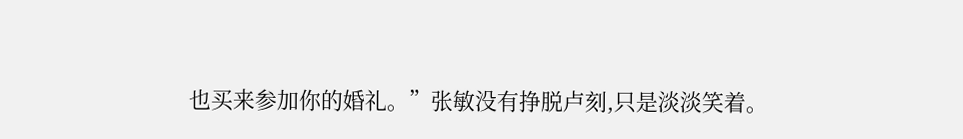也买来参加你的婚礼。”张敏没有挣脱卢刻,只是淡淡笑着。